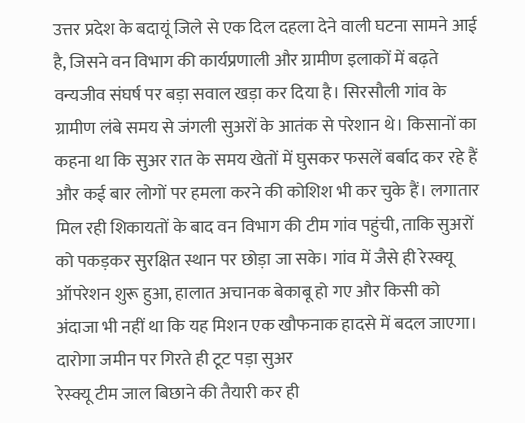उत्तर प्रदेश के बदायूं जिले से एक दिल दहला देने वाली घटना सामने आई है, जिसने वन विभाग की कार्यप्रणाली और ग्रामीण इलाकों में बढ़ते वन्यजीव संघर्ष पर बड़ा सवाल खड़ा कर दिया है। सिरसौली गांव के ग्रामीण लंबे समय से जंगली सुअरों के आतंक से परेशान थे। किसानों का कहना था कि सुअर रात के समय खेतों में घुसकर फसलें बर्बाद कर रहे हैं और कई बार लोगों पर हमला करने की कोशिश भी कर चुके हैं। लगातार मिल रही शिकायतों के बाद वन विभाग की टीम गांव पहुंची, ताकि सुअरों को पकड़कर सुरक्षित स्थान पर छोड़ा जा सके। गांव में जैसे ही रेस्क्यू ऑपरेशन शुरू हुआ, हालात अचानक बेकाबू हो गए और किसी को अंदाजा भी नहीं था कि यह मिशन एक खौफनाक हादसे में बदल जाएगा।
दारोगा जमीन पर गिरते ही टूट पड़ा सुअर
रेस्क्यू टीम जाल बिछाने की तैयारी कर ही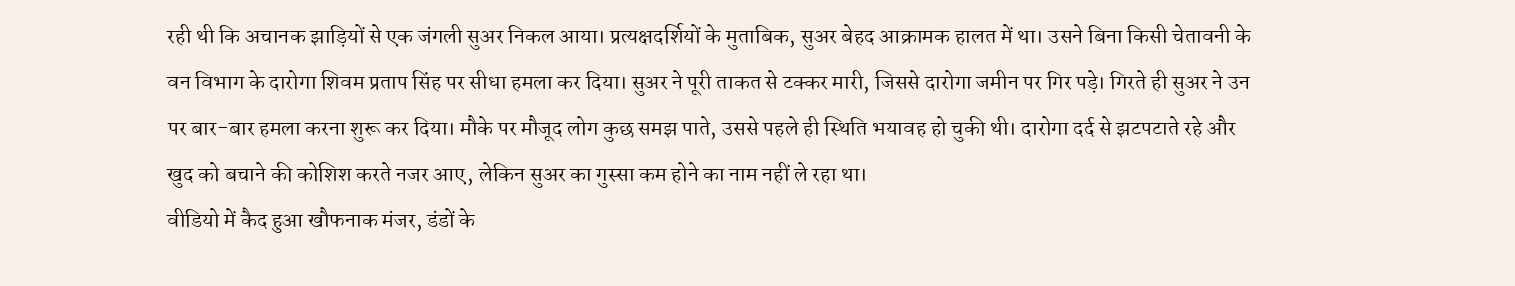रही थी कि अचानक झाड़ियों से एक जंगली सुअर निकल आया। प्रत्यक्षदर्शियों के मुताबिक, सुअर बेहद आक्रामक हालत में था। उसने बिना किसी चेतावनी के वन विभाग के दारोगा शिवम प्रताप सिंह पर सीधा हमला कर दिया। सुअर ने पूरी ताकत से टक्कर मारी, जिससे दारोगा जमीन पर गिर पड़े। गिरते ही सुअर ने उन पर बार-बार हमला करना शुरू कर दिया। मौके पर मौजूद लोग कुछ समझ पाते, उससे पहले ही स्थिति भयावह हो चुकी थी। दारोगा दर्द से झटपटाते रहे और खुद को बचाने की कोशिश करते नजर आए, लेकिन सुअर का गुस्सा कम होने का नाम नहीं ले रहा था।
वीडियो में कैद हुआ खौफनाक मंजर, डंडों के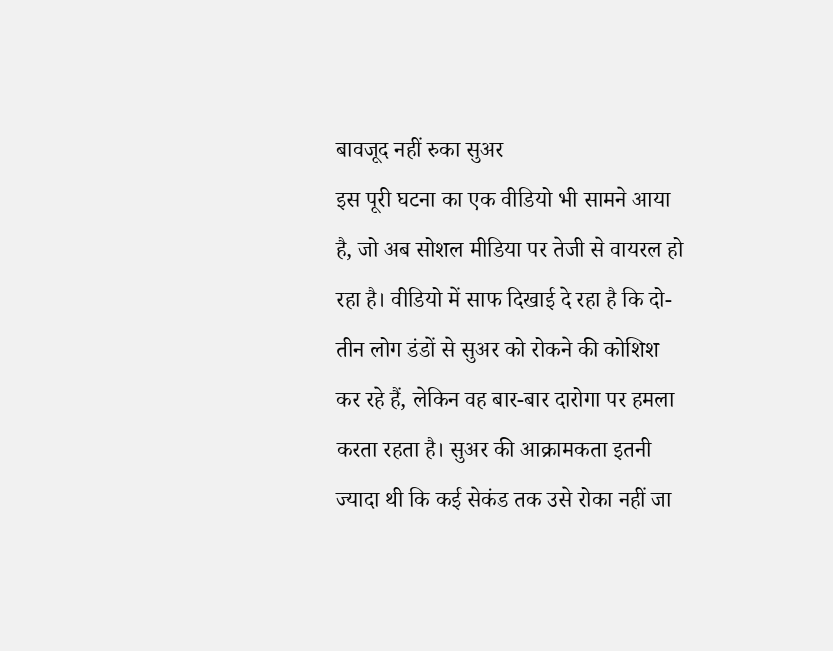बावजूद नहीं रुका सुअर
इस पूरी घटना का एक वीडियो भी सामने आया है, जो अब सोशल मीडिया पर तेजी से वायरल हो रहा है। वीडियो में साफ दिखाई दे रहा है कि दो-तीन लोग डंडों से सुअर को रोकने की कोशिश कर रहे हैं, लेकिन वह बार-बार दारोगा पर हमला करता रहता है। सुअर की आक्रामकता इतनी ज्यादा थी कि कई सेकंड तक उसे रोका नहीं जा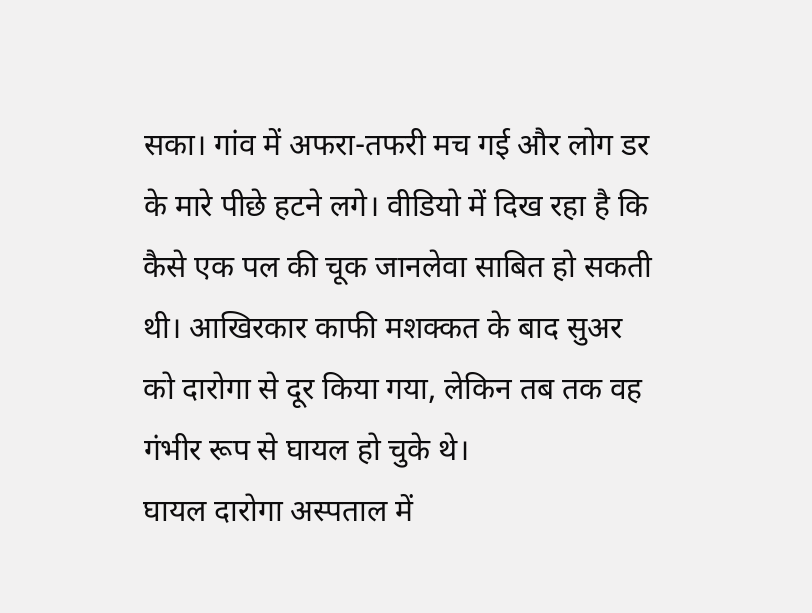सका। गांव में अफरा-तफरी मच गई और लोग डर के मारे पीछे हटने लगे। वीडियो में दिख रहा है कि कैसे एक पल की चूक जानलेवा साबित हो सकती थी। आखिरकार काफी मशक्कत के बाद सुअर को दारोगा से दूर किया गया, लेकिन तब तक वह गंभीर रूप से घायल हो चुके थे।
घायल दारोगा अस्पताल में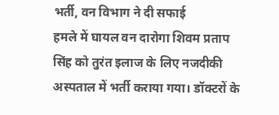भर्ती, वन विभाग ने दी सफाई
हमले में घायल वन दारोगा शिवम प्रताप सिंह को तुरंत इलाज के लिए नजदीकी अस्पताल में भर्ती कराया गया। डॉक्टरों के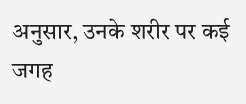अनुसार, उनके शरीर पर कई जगह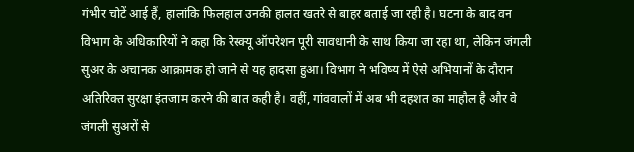गंभीर चोटें आई हैं, हालांकि फिलहाल उनकी हालत खतरे से बाहर बताई जा रही है। घटना के बाद वन विभाग के अधिकारियों ने कहा कि रेस्क्यू ऑपरेशन पूरी सावधानी के साथ किया जा रहा था, लेकिन जंगली सुअर के अचानक आक्रामक हो जाने से यह हादसा हुआ। विभाग ने भविष्य में ऐसे अभियानों के दौरान अतिरिक्त सुरक्षा इंतजाम करने की बात कही है। वहीं, गांववालों में अब भी दहशत का माहौल है और वे जंगली सुअरों से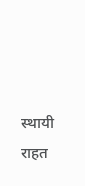स्थायी राहत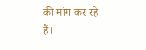की मांग कर रहे हैं।